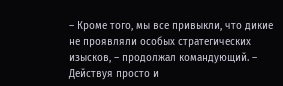– Кроме того, мы все привыкли, что дикие не проявляли особых стратегических изысков, – продолжал командующий. – Действуя просто и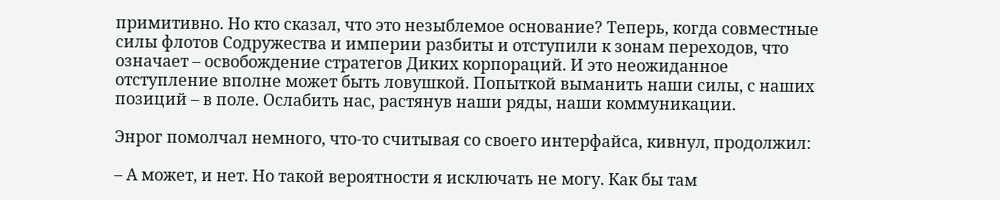примитивно. Но кто сказал, что это незыблемое основание? Теперь, когда совместные силы флотов Содружества и империи разбиты и отступили к зонам переходов, что означает – освобождение стратегов Диких корпораций. И это неожиданное отступление вполне может быть ловушкой. Попыткой выманить наши силы, с наших позиций – в поле. Ослабить нас, растянув наши ряды, наши коммуникации.

Энрог помолчал немного, что-то считывая со своего интерфайса, кивнул, продолжил:

– А может, и нет. Но такой вероятности я исключать не могу. Как бы там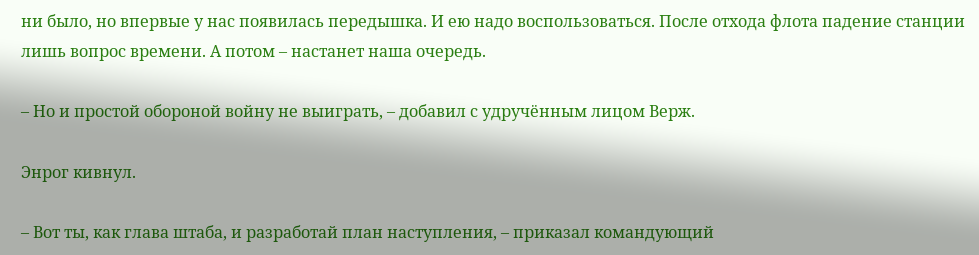ни было, но впервые у нас появилась передышка. И ею надо воспользоваться. После отхода флота падение станции лишь вопрос времени. А потом – настанет наша очередь.

– Но и простой обороной войну не выиграть, – добавил с удручённым лицом Верж.

Энрог кивнул.

– Вот ты, как глава штаба, и разработай план наступления, – приказал командующий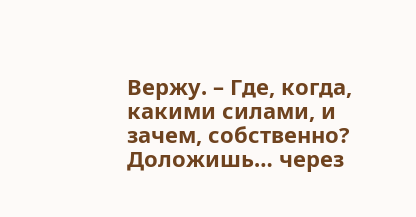Вержу. – Где, когда, какими силами, и зачем, собственно? Доложишь… через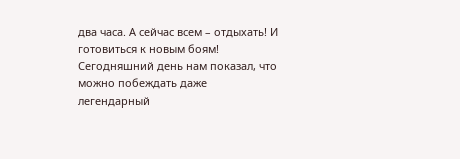два часа. А сейчас всем – отдыхать! И готовиться к новым боям! Сегодняшний день нам показал, что можно побеждать даже легендарный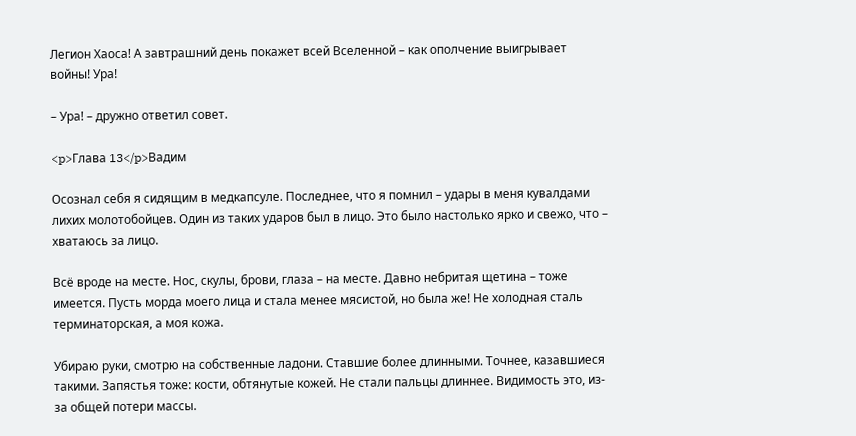Легион Хаоса! А завтрашний день покажет всей Вселенной – как ополчение выигрывает войны! Ура!

– Ура! – дружно ответил совет.

<p>Глава 13</p>Вадим

Осознал себя я сидящим в медкапсуле. Последнее, что я помнил – удары в меня кувалдами лихих молотобойцев. Один из таких ударов был в лицо. Это было настолько ярко и свежо, что – хватаюсь за лицо.

Всё вроде на месте. Нос, скулы, брови, глаза – на месте. Давно небритая щетина – тоже имеется. Пусть морда моего лица и стала менее мясистой, но была же! Не холодная сталь терминаторская, а моя кожа.

Убираю руки, смотрю на собственные ладони. Ставшие более длинными. Точнее, казавшиеся такими. Запястья тоже: кости, обтянутые кожей. Не стали пальцы длиннее. Видимость это, из-за общей потери массы.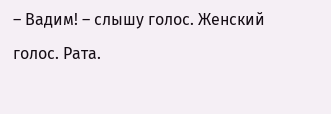– Вадим! – слышу голос. Женский голос. Рата.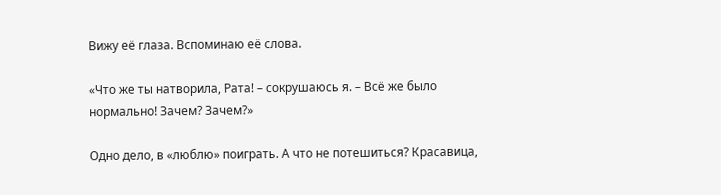Вижу её глаза. Вспоминаю её слова.

«Что же ты натворила, Рата! – сокрушаюсь я. – Всё же было нормально! Зачем? Зачем?»

Одно дело, в «люблю» поиграть. А что не потешиться? Красавица,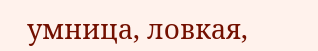умница, ловкая,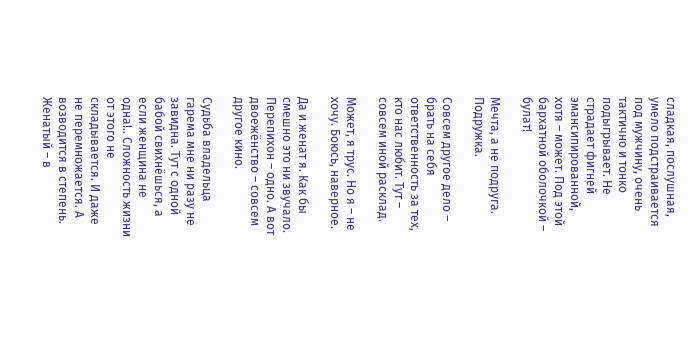сладкая, послушная, умело подстраивается под мужчину, очень тактично и тонко подыгрывает. Не страдает фигней эмансипированной, хотя – может. Под этой бархатной оболочкой – булат!

Мечта, а не подруга. Подружка.

Совсем другое дело – брать на себя ответственность за тех, кто нас любит. Тут – совсем иной расклад.

Может, я трус. Но я – не хочу. Боюсь, наверное.

Да и женат я. Как бы смешно это ни звучало. Перепихон – одно. А вот двоежёнство – совсем другое кино.

Судьба владельца гарема мне ни разу не завидна. Тут с одной бабой свихнёшься, а если женщина не одна!.. Сложность жизни от этого не складывается. И даже не перемножается. А возводится в степень. Женатый – в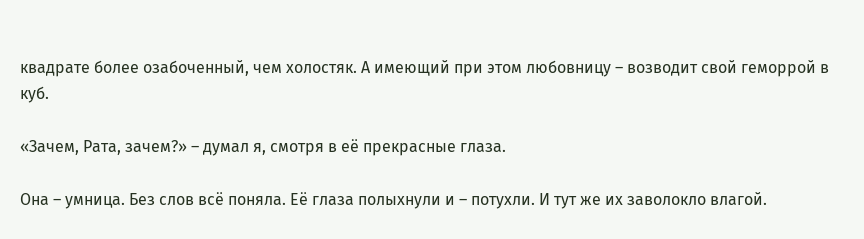квадрате более озабоченный, чем холостяк. А имеющий при этом любовницу – возводит свой геморрой в куб.

«Зачем, Рата, зачем?» – думал я, смотря в её прекрасные глаза.

Она – умница. Без слов всё поняла. Её глаза полыхнули и – потухли. И тут же их заволокло влагой.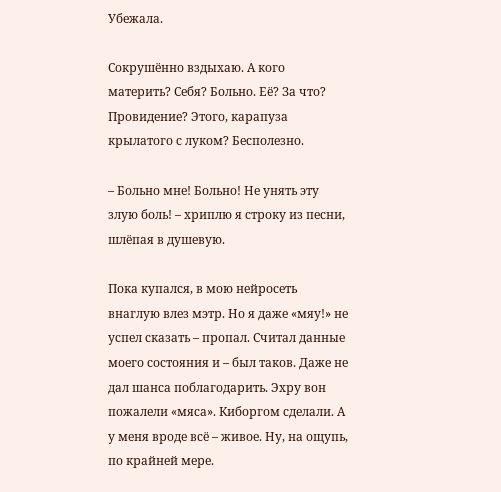Убежала.

Сокрушённо вздыхаю. А кого материть? Себя? Больно. Её? За что? Провидение? Этого, карапуза крылатого с луком? Бесполезно.

– Больно мне! Больно! Не унять эту злую боль! – хриплю я строку из песни, шлёпая в душевую.

Пока купался, в мою нейросеть внаглую влез мэтр. Но я даже «мяу!» не успел сказать – пропал. Считал данные моего состояния и – был таков. Даже не дал шанса поблагодарить. Эхру вон пожалели «мяса». Киборгом сделали. А у меня вроде всё – живое. Ну, на ощупь, по крайней мере.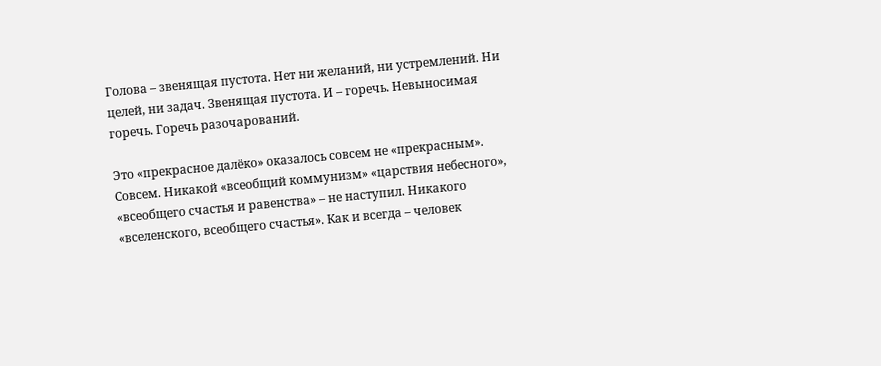Голова – звенящая пустота. Нет ни желаний, ни устремлений. Ни целей, ни задач. Звенящая пустота. И – горечь. Невыносимая горечь. Горечь разочарований.

Это «прекрасное далёко» оказалось совсем не «прекрасным». Совсем. Никакой «всеобщий коммунизм» «царствия небесного», «всеобщего счастья и равенства» – не наступил. Никакого «вселенского, всеобщего счастья». Как и всегда – человек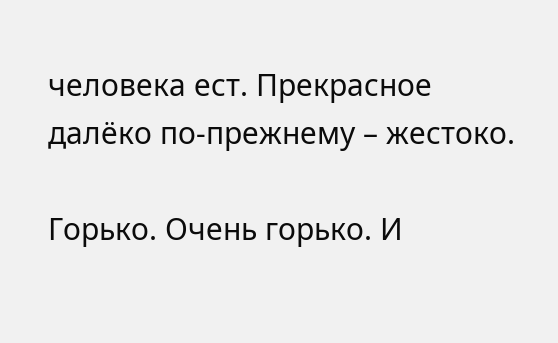человека ест. Прекрасное далёко по-прежнему – жестоко.

Горько. Очень горько. И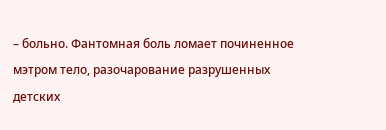– больно. Фантомная боль ломает починенное мэтром тело, разочарование разрушенных детских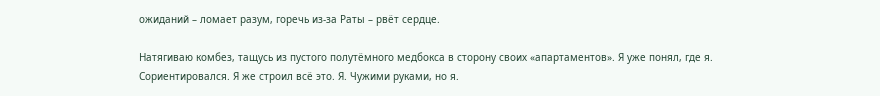ожиданий – ломает разум, горечь из-за Раты – рвёт сердце.

Натягиваю комбез, тащусь из пустого полутёмного медбокса в сторону своих «апартаментов». Я уже понял, где я. Сориентировался. Я же строил всё это. Я. Чужими руками, но я.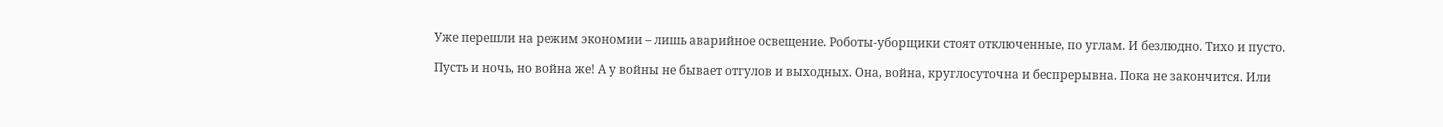Уже перешли на режим экономии – лишь аварийное освещение. Роботы-уборщики стоят отключенные, по углам. И безлюдно. Тихо и пусто.

Пусть и ночь, но война же! А у войны не бывает отгулов и выходных. Она, война, круглосуточна и беспрерывна. Пока не закончится. Или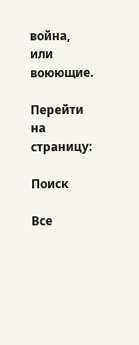война, или воюющие.

Перейти на страницу:

Поиск

Все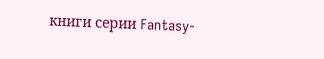книги серии Fantasy-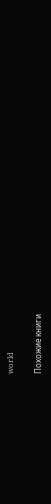world

Похожие книги